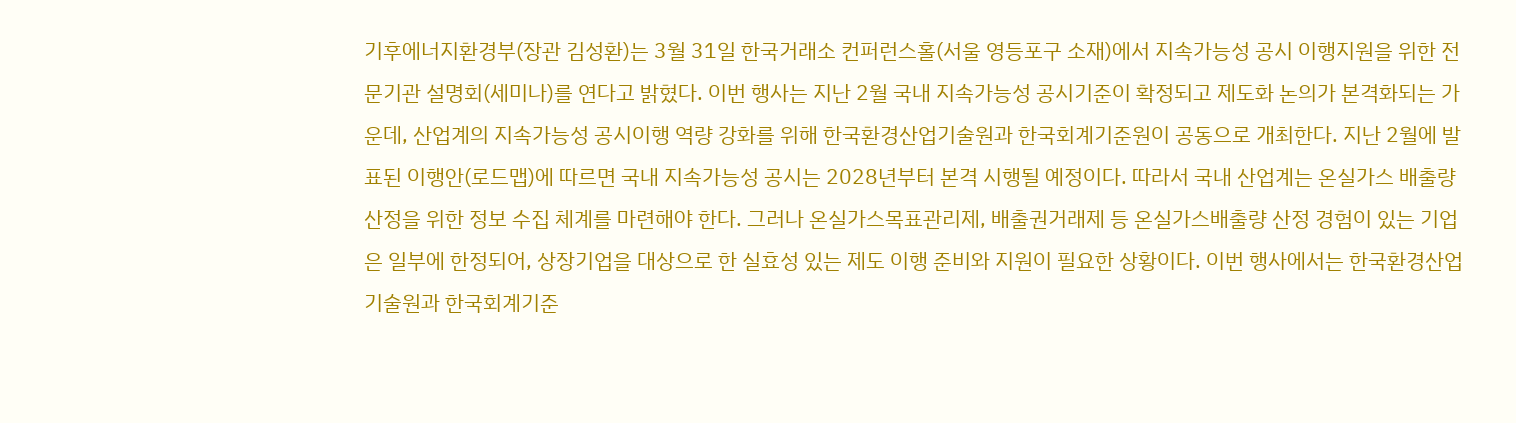기후에너지환경부(장관 김성환)는 3월 31일 한국거래소 컨퍼런스홀(서울 영등포구 소재)에서 지속가능성 공시 이행지원을 위한 전문기관 설명회(세미나)를 연다고 밝혔다. 이번 행사는 지난 2월 국내 지속가능성 공시기준이 확정되고 제도화 논의가 본격화되는 가운데, 산업계의 지속가능성 공시이행 역량 강화를 위해 한국환경산업기술원과 한국회계기준원이 공동으로 개최한다. 지난 2월에 발표된 이행안(로드맵)에 따르면 국내 지속가능성 공시는 2028년부터 본격 시행될 예정이다. 따라서 국내 산업계는 온실가스 배출량 산정을 위한 정보 수집 체계를 마련해야 한다. 그러나 온실가스목표관리제, 배출권거래제 등 온실가스배출량 산정 경험이 있는 기업은 일부에 한정되어, 상장기업을 대상으로 한 실효성 있는 제도 이행 준비와 지원이 필요한 상황이다. 이번 행사에서는 한국환경산업기술원과 한국회계기준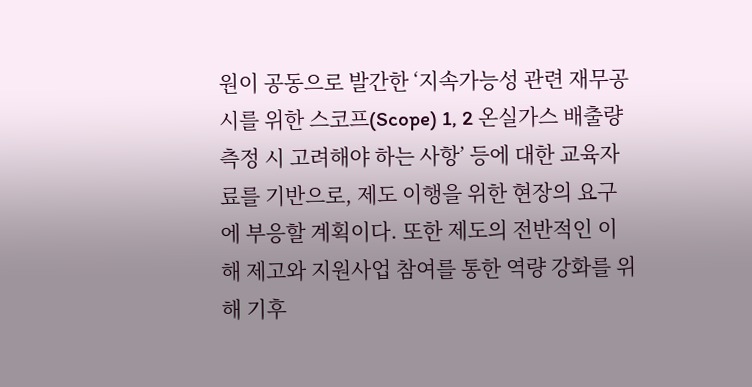원이 공동으로 발간한 ‘지속가능성 관련 재무공시를 위한 스코프(Scope) 1, 2 온실가스 배출량 측정 시 고려해야 하는 사항’ 등에 대한 교육자료를 기반으로, 제도 이행을 위한 현장의 요구에 부응할 계획이다. 또한 제도의 전반적인 이해 제고와 지원사업 참여를 통한 역량 강화를 위해 기후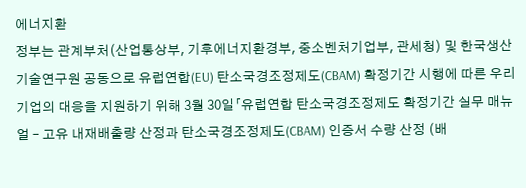에너지환
정부는 관계부처(산업통상부, 기후에너지환경부, 중소벤처기업부, 관세청) 및 한국생산기술연구원 공동으로 유럽연합(EU) 탄소국경조정제도(CBAM) 확정기간 시행에 따른 우리 기업의 대응을 지원하기 위해 3월 30일「유럽연합 탄소국경조정제도 확정기간 실무 매뉴얼 – 고유 내재배출량 산정과 탄소국경조정제도(CBAM) 인증서 수량 산정 (배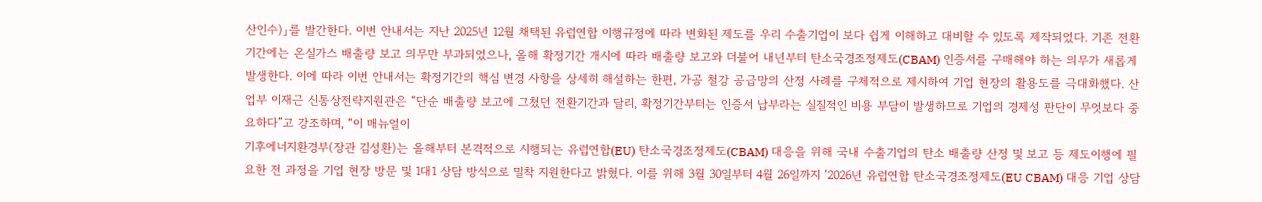산인수)」를 발간한다. 이번 안내서는 지난 2025년 12월 채택된 유럽연합 이행규정에 따라 변화된 제도를 우리 수출기업이 보다 쉽게 이해하고 대비할 수 있도록 제작되었다. 기존 전환기간에는 온실가스 배출량 보고 의무만 부과되었으나, 올해 확정기간 개시에 따라 배출량 보고와 더불어 내년부터 탄소국경조정제도(CBAM) 인증서를 구매해야 하는 의무가 새롭게 발생한다. 이에 따라 이번 안내서는 확정기간의 핵심 변경 사항을 상세히 해설하는 한편, 가공 철강 공급망의 산정 사례를 구체적으로 제시하여 기업 현장의 활용도를 극대화했다. 산업부 이재근 신통상전략지원관은 “단순 배출량 보고에 그쳤던 전환기간과 달리, 확정기간부터는 인증서 납부라는 실질적인 비용 부담이 발생하므로 기업의 경제성 판단이 무엇보다 중요하다”고 강조하며, “이 매뉴얼이
기후에너지환경부(장관 김성환)는 올해부터 본격적으로 시행되는 유럽연합(EU) 탄소국경조정제도(CBAM) 대응을 위해 국내 수출기업의 탄소 배출량 산정 및 보고 등 제도이행에 필요한 전 과정을 기업 현장 방문 및 1대1 상담 방식으로 밀착 지원한다고 밝혔다. 이를 위해 3월 30일부터 4월 26일까지 ‘2026년 유럽연합 탄소국경조정제도(EU CBAM) 대응 기업 상담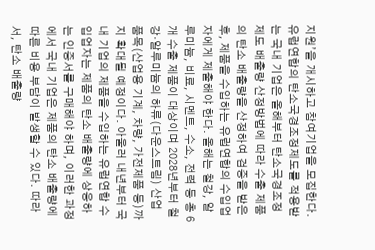지원’을 개시하고 참여기업을 모집한다. 유럽연합의 탄소국경조정제도를 적용받는 국내 기업은 올해부터 탄소국경조정제도 배출량 산정방법에 따라 수출 제품의 탄소 배출량을 산정하여 검증을 받은 후, 제품을 수입하는 유럽연합의 수입업자에게 제출해야 한다. 올해는 철강, 알루미늄, 비료, 시멘트, 수소, 전력 등 총 6개 수출 제품이 대상이며 2028년부터 철강‧알루미늄의 하류(다운스트림) 산업 품목(산업용 기계, 차량, 가전제품 등)까지 확대될 예정이다. 아울러 내년부터 국내 기업의 제품을 수입하는 유럽연합 수입업자는 제품의 탄소 배출량에 상응하는 인증서를 구매해야 하며, 이러한 과정에서 국내 기업은 제품의 탄소 배출량에 따른 비용 부담이 발생할 수 있다. 따라서, 탄소 배출량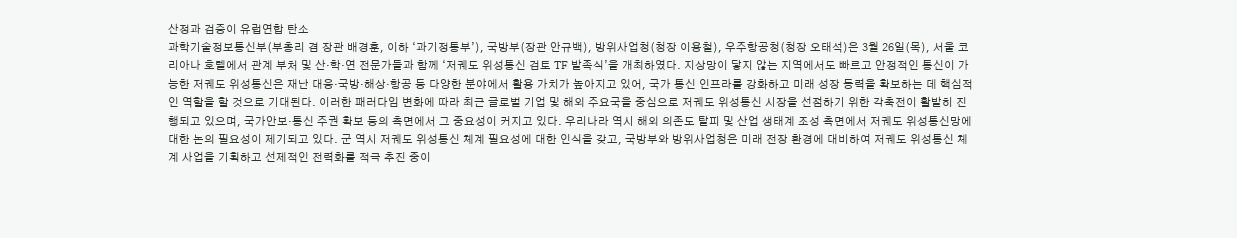산정과 검증이 유럽연합 탄소
과학기술정보통신부(부총리 겸 장관 배경훈, 이하 ‘과기정통부’), 국방부(장관 안규백), 방위사업청(청장 이용철), 우주항공청(청장 오태석)은 3월 26일(목), 서울 코리아나 호텔에서 관계 부처 및 산·학·연 전문가들과 함께 ‘저궤도 위성통신 검토 TF 발족식’을 개최하였다. 지상망이 닿지 않는 지역에서도 빠르고 안정적인 통신이 가능한 저궤도 위성통신은 재난 대응·국방·해상·항공 등 다양한 분야에서 활용 가치가 높아지고 있어, 국가 통신 인프라를 강화하고 미래 성장 동력을 확보하는 데 핵심적인 역할을 할 것으로 기대된다. 이러한 패러다임 변화에 따라 최근 글로벌 기업 및 해외 주요국을 중심으로 저궤도 위성통신 시장을 선점하기 위한 각축전이 활발히 진행되고 있으며, 국가안보·통신 주권 확보 등의 측면에서 그 중요성이 커지고 있다. 우리나라 역시 해외 의존도 탈피 및 산업 생태계 조성 측면에서 저궤도 위성통신망에 대한 논의 필요성이 제기되고 있다. 군 역시 저궤도 위성통신 체계 필요성에 대한 인식을 갖고, 국방부와 방위사업청은 미래 전장 환경에 대비하여 저궤도 위성통신 체계 사업을 기획하고 선제적인 전력화를 적극 추진 중이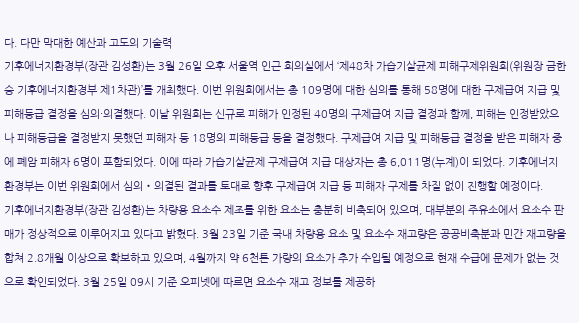다. 다만 막대한 예산과 고도의 기술력
기후에너지환경부(장관 김성환)는 3월 26일 오후 서울역 인근 회의실에서 ‘제48차 가습기살균제 피해구제위원회(위원장 금한승 기후에너지환경부 제1차관)’를 개최했다. 이번 위원회에서는 총 109명에 대한 심의를 통해 58명에 대한 구제급여 지급 및 피해등급 결정을 심의·의결했다. 이날 위원회는 신규로 피해가 인정된 40명의 구제급여 지급 결정과 함께, 피해는 인정받았으나 피해등급을 결정받지 못했던 피해자 등 18명의 피해등급 등을 결정했다. 구제급여 지급 및 피해등급 결정을 받은 피해자 중에 폐암 피해자 6명이 포함되었다. 이에 따라 가습기살균제 구제급여 지급 대상자는 총 6,011명(누계)이 되었다. 기후에너지환경부는 이번 위원회에서 심의‧의결된 결과를 토대로 향후 구제급여 지급 등 피해자 구제를 차질 없이 진행할 예정이다.
기후에너지환경부(장관 김성환)는 차량용 요소수 제조를 위한 요소는 충분히 비축되어 있으며, 대부분의 주유소에서 요소수 판매가 정상적으로 이루어지고 있다고 밝혔다. 3월 23일 기준 국내 차량용 요소 및 요소수 재고량은 공공비축분과 민간 재고량을 합쳐 2.8개월 이상으로 확보하고 있으며, 4월까지 약 6천톤 가량의 요소가 추가 수입될 예정으로 현재 수급에 문제가 없는 것으로 확인되었다. 3월 25일 09시 기준 오피넷에 따르면 요소수 재고 정보를 제공하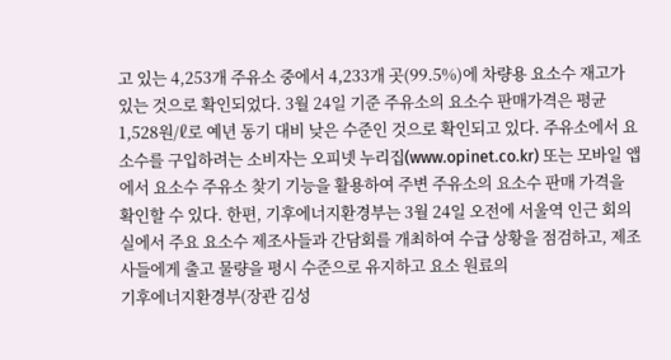고 있는 4,253개 주유소 중에서 4,233개 곳(99.5%)에 차량용 요소수 재고가 있는 것으로 확인되었다. 3월 24일 기준 주유소의 요소수 판매가격은 평균 1,528원/ℓ로 예년 동기 대비 낮은 수준인 것으로 확인되고 있다. 주유소에서 요소수를 구입하려는 소비자는 오피넷 누리집(www.opinet.co.kr) 또는 모바일 앱에서 요소수 주유소 찾기 기능을 활용하여 주변 주유소의 요소수 판매 가격을 확인할 수 있다. 한편, 기후에너지환경부는 3월 24일 오전에 서울역 인근 회의실에서 주요 요소수 제조사들과 간담회를 개최하여 수급 상황을 점검하고, 제조사들에게 출고 물량을 평시 수준으로 유지하고 요소 원료의
기후에너지환경부(장관 김성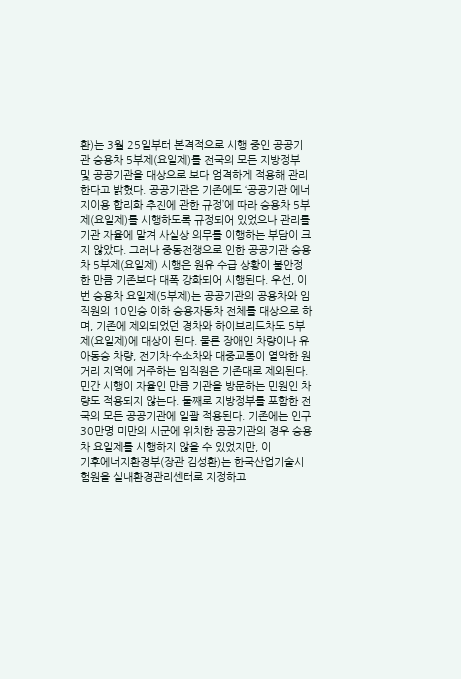환)는 3월 25일부터 본격적으로 시행 중인 공공기관 승용차 5부제(요일제)를 전국의 모든 지방정부 및 공공기관을 대상으로 보다 엄격하게 적용해 관리한다고 밝혔다. 공공기관은 기존에도 ‘공공기관 에너지이용 합리화 추진에 관한 규정’에 따라 승용차 5부제(요일제)를 시행하도록 규정되어 있었으나 관리를 기관 자율에 맡겨 사실상 의무를 이행하는 부담이 크지 않았다. 그러나 중동전쟁으로 인한 공공기관 승용차 5부제(요일제) 시행은 원유 수급 상황이 불안정한 만큼 기존보다 대폭 강화되어 시행된다. 우선, 이번 승용차 요일제(5부제)는 공공기관의 공용차와 임직원의 10인승 이하 승용자동차 전체를 대상으로 하며, 기존에 제외되었던 경차와 하이브리드차도 5부제(요일제)에 대상이 된다. 물론 장애인 차량이나 유아동승 차량, 전기차·수소차와 대중교통이 열악한 원거리 지역에 거주하는 임직원은 기존대로 제외된다. 민간 시행이 자율인 만큼 기관을 방문하는 민원인 차량도 적용되지 않는다. 둘째로 지방정부를 포함한 전국의 모든 공공기관에 일괄 적용된다. 기존에는 인구 30만명 미만의 시군에 위치한 공공기관의 경우 승용차 요일제를 시행하지 않을 수 있었지만, 이
기후에너지환경부(장관 김성환)는 한국산업기술시험원을 실내환경관리센터로 지정하고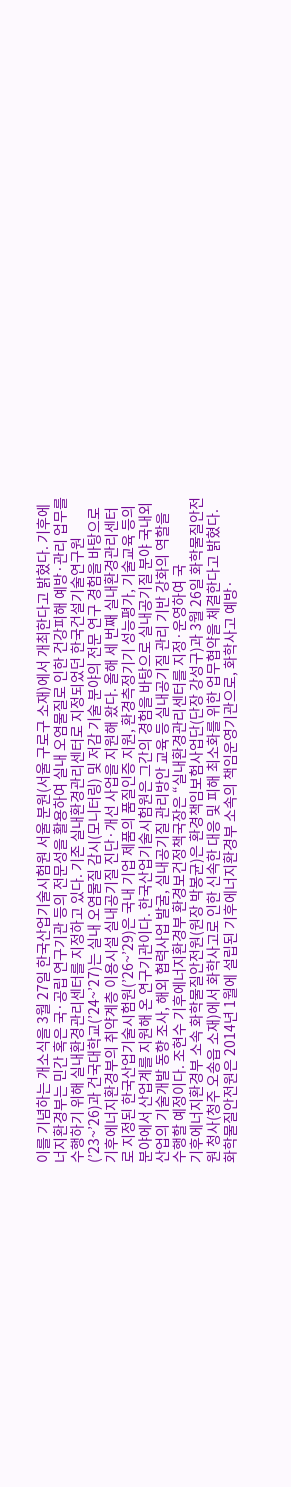이를 기념하는 개소식을 3월 27일 한국산업기술시험원 서울 분원(서울 구로구 소재)에서 개최한다고 밝혔다. 기후에너지환경부는 민간 혹은 국·공립 연구기관 등의 전문성을 활용하여 실내 오염물질로 인한 건강피해 예방·관리 업무를 수행하기 위해 실내환경관리센터를 지정하고 있다. 기존 실내환경관리센터로 지정되었던 한국건설기술연구원(’23~’26)과 건국대학교(’24~’27)는 실내 오염물질 감시(모니터링) 및 저감 기술 분야의 전문 연구 경험을 바탕으로 기후에너지환경부의 취약계층 이용시설 실내공기질 진단·개선 사업을 지원해 왔다. 올해 세 번째 실내환경관리센터로 지정된 한국산업기술시험원(’26~’29)은 국내 기업 제품의 품질인증 지원, 환경측정기기 성능평가, 기술교육 등의 분야에서 산업계를 지원해 온 연구기관이다. 한국산업기술시험원은 그간의 경험을 바탕으로 실내공기질 분야 국내외 산업의 기술개발 동향 조사, 해외 협력사업 발굴, 실내공기질 관리방안 교육 등 실내공기질 관리 기반 강화의 역할을 수행할 예정이다. 조현수 기후에너지환경부 환경보건정책국장은 “실내환경관리센터를 지정·운영하여 국
기후에너지환경부 소속 화학물질안전원(원장 박봉균)은 환경책임보험사업단(단장 강성구)과 3월 26일 화학물질안전원 청사(청주 오송읍 소재)에서 화학사고로 인한 신속한 대응 및 피해 최소화를 위한 업무협약을 체결한다고 밝혔다. 화학물질안전원은 2014년 1월에 설립된 기후에너지환경부 소속의 책임운영기관으로, 화학사고 예방·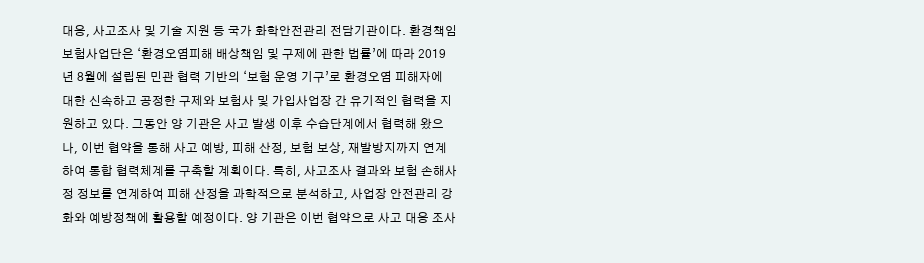대응, 사고조사 및 기술 지원 등 국가 화학안전관리 전담기관이다. 환경책임보험사업단은 ‘환경오염피해 배상책임 및 구제에 관한 법률’에 따라 2019년 8월에 설립된 민관 협력 기반의 ‘보험 운영 기구’로 환경오염 피해자에 대한 신속하고 공정한 구제와 보험사 및 가입사업장 간 유기적인 협력을 지원하고 있다. 그동안 양 기관은 사고 발생 이후 수습단계에서 협력해 왔으나, 이번 협약을 통해 사고 예방, 피해 산정, 보험 보상, 재발방지까지 연계하여 통합 협력체계를 구축할 계획이다. 특히, 사고조사 결과와 보험 손해사정 정보를 연계하여 피해 산정을 과학적으로 분석하고, 사업장 안전관리 강화와 예방정책에 활용할 예정이다. 양 기관은 이번 협약으로 사고 대응 조사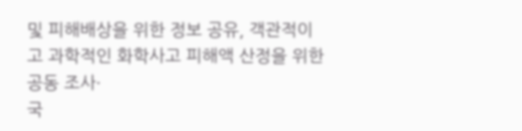및 피해배상을 위한 정보 공유, 객관적이고 과학적인 화학사고 피해액 산정을 위한 공동 조사·
국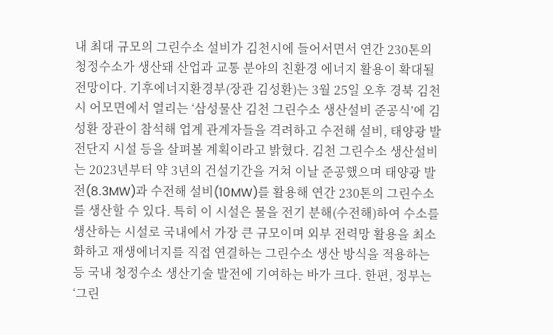내 최대 규모의 그린수소 설비가 김천시에 들어서면서 연간 230톤의 청정수소가 생산돼 산업과 교통 분야의 친환경 에너지 활용이 확대될 전망이다. 기후에너지환경부(장관 김성환)는 3월 25일 오후 경북 김천시 어모면에서 열리는 ‘삼성물산 김천 그린수소 생산설비 준공식’에 김성환 장관이 참석해 업계 관계자들을 격려하고 수전해 설비, 태양광 발전단지 시설 등을 살펴볼 계획이라고 밝혔다. 김천 그린수소 생산설비는 2023년부터 약 3년의 건설기간을 거쳐 이날 준공했으며 태양광 발전(8.3MW)과 수전해 설비(10MW)를 활용해 연간 230톤의 그린수소를 생산할 수 있다. 특히 이 시설은 물을 전기 분해(수전해)하여 수소를 생산하는 시설로 국내에서 가장 큰 규모이며 외부 전력망 활용을 최소화하고 재생에너지를 직접 연결하는 그린수소 생산 방식을 적용하는 등 국내 청정수소 생산기술 발전에 기여하는 바가 크다. 한편, 정부는 ‘그린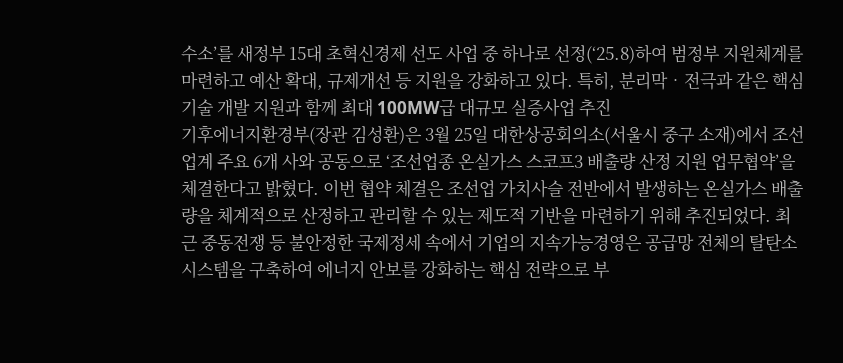수소’를 새정부 15대 초혁신경제 선도 사업 중 하나로 선정(‘25.8)하여 범정부 지원체계를 마련하고 예산 확대, 규제개선 등 지원을 강화하고 있다. 특히, 분리막‧전극과 같은 핵심기술 개발 지원과 함께 최대 100MW급 대규모 실증사업 추진
기후에너지환경부(장관 김성환)은 3월 25일 대한상공회의소(서울시 중구 소재)에서 조선업계 주요 6개 사와 공동으로 ‘조선업종 온실가스 스코프3 배출량 산정 지원 업무협약’을 체결한다고 밝혔다. 이번 협약 체결은 조선업 가치사슬 전반에서 발생하는 온실가스 배출량을 체계적으로 산정하고 관리할 수 있는 제도적 기반을 마련하기 위해 추진되었다. 최근 중동전쟁 등 불안정한 국제정세 속에서 기업의 지속가능경영은 공급망 전체의 탈탄소 시스템을 구축하여 에너지 안보를 강화하는 핵심 전략으로 부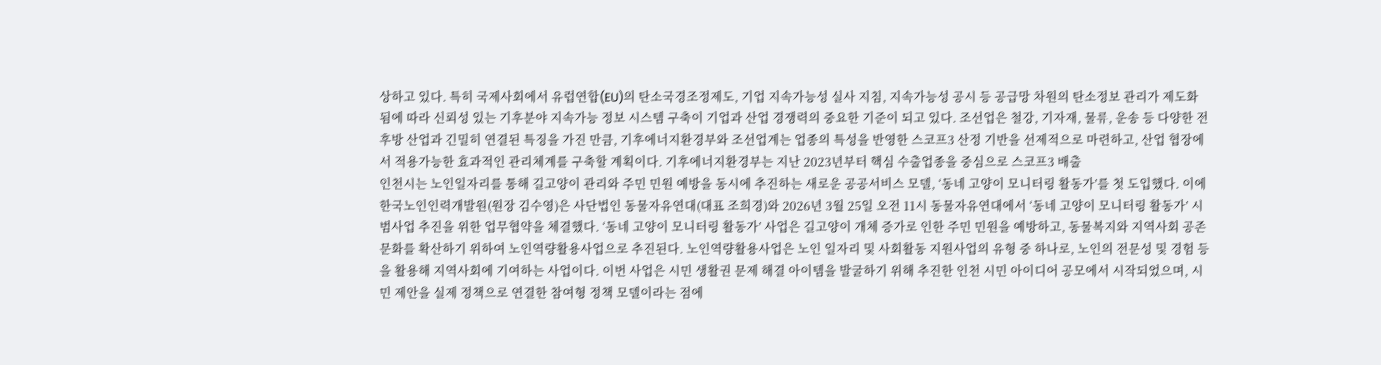상하고 있다. 특히 국제사회에서 유럽연합(EU)의 탄소국경조정제도, 기업 지속가능성 실사 지침, 지속가능성 공시 등 공급망 차원의 탄소정보 관리가 제도화됨에 따라 신뢰성 있는 기후분야 지속가능 정보 시스템 구축이 기업과 산업 경쟁력의 중요한 기준이 되고 있다. 조선업은 철강, 기자재, 물류, 운송 등 다양한 전후방 산업과 긴밀히 연결된 특징을 가진 만큼, 기후에너지환경부와 조선업계는 업종의 특성을 반영한 스코프3 산정 기반을 선제적으로 마련하고, 산업 협장에서 적용가능한 효과적인 관리체계를 구축할 계획이다. 기후에너지환경부는 지난 2023년부터 핵심 수출업종을 중심으로 스코프3 배출
인천시는 노인일자리를 통해 길고양이 관리와 주민 민원 예방을 동시에 추진하는 새로운 공공서비스 모델, ‘동네 고양이 모니터링 활동가’를 첫 도입했다. 이에 한국노인인력개발원(원장 김수영)은 사단법인 동물자유연대(대표 조희경)와 2026년 3월 25일 오전 11시 동물자유연대에서 ‘동네 고양이 모니터링 활동가’ 시범사업 추진을 위한 업무협약을 체결했다. ‘동네 고양이 모니터링 활동가’ 사업은 길고양이 개체 증가로 인한 주민 민원을 예방하고, 동물복지와 지역사회 공존 문화를 확산하기 위하여 노인역량활용사업으로 추진된다. 노인역량활용사업은 노인 일자리 및 사회활동 지원사업의 유형 중 하나로, 노인의 전문성 및 경험 등을 활용해 지역사회에 기여하는 사업이다. 이번 사업은 시민 생활권 문제 해결 아이템을 발굴하기 위해 추진한 인천 시민 아이디어 공모에서 시작되었으며, 시민 제안을 실제 정책으로 연결한 참여형 정책 모델이라는 점에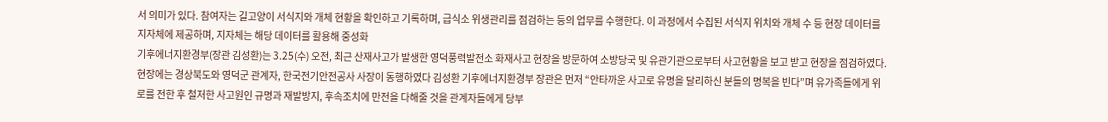서 의미가 있다. 참여자는 길고양이 서식지와 개체 현황을 확인하고 기록하며, 급식소 위생관리를 점검하는 등의 업무를 수행한다. 이 과정에서 수집된 서식지 위치와 개체 수 등 현장 데이터를 지자체에 제공하며, 지자체는 해당 데이터를 활용해 중성화
기후에너지환경부(장관 김성환)는 3.25(수) 오전, 최근 산재사고가 발생한 영덕풍력발전소 화재사고 현장을 방문하여 소방당국 및 유관기관으로부터 사고현황을 보고 받고 현장을 점검하였다. 현장에는 경상북도와 영덕군 관계자, 한국전기안전공사 사장이 동행하였다 김성환 기후에너지환경부 장관은 먼저 “안타까운 사고로 유명을 달리하신 분들의 명복을 빈다”며 유가족들에게 위로를 전한 후 철저한 사고원인 규명과 재발방지, 후속조치에 만전을 다해줄 것을 관계자들에게 당부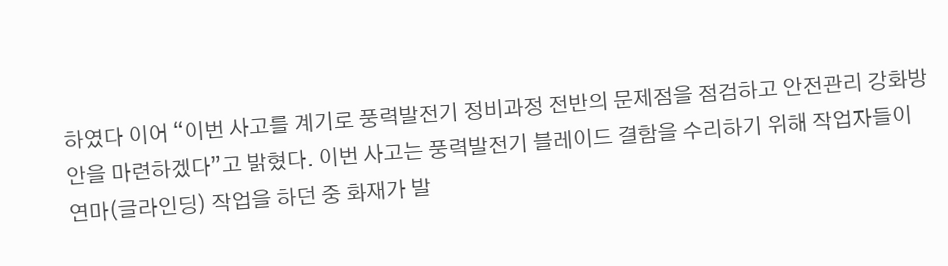하였다 이어 “이번 사고를 계기로 풍력발전기 정비과정 전반의 문제점을 점검하고 안전관리 강화방안을 마련하겠다”고 밝혔다. 이번 사고는 풍력발전기 블레이드 결함을 수리하기 위해 작업자들이 연마(글라인딩) 작업을 하던 중 화재가 발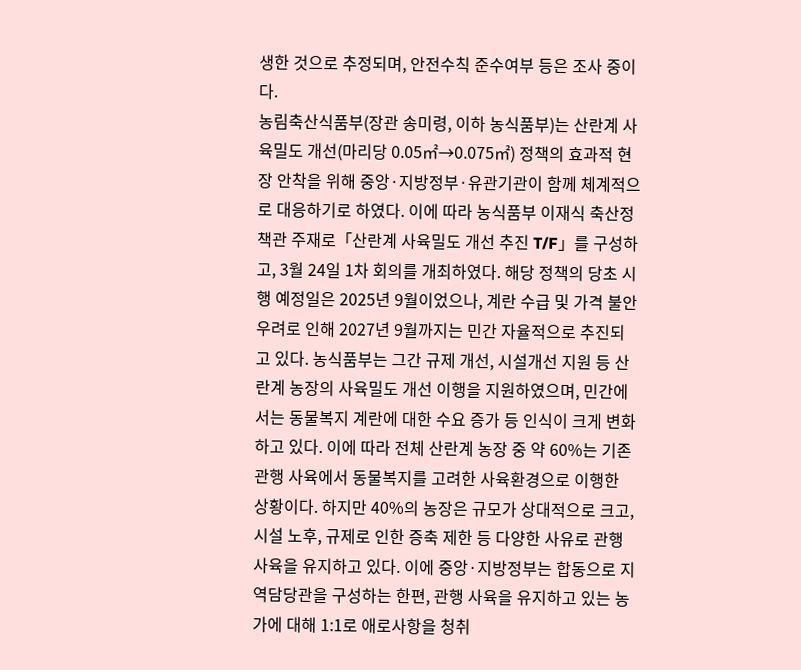생한 것으로 추정되며, 안전수칙 준수여부 등은 조사 중이다.
농림축산식품부(장관 송미령, 이하 농식품부)는 산란계 사육밀도 개선(마리당 0.05㎡→0.075㎡) 정책의 효과적 현장 안착을 위해 중앙·지방정부·유관기관이 함께 체계적으로 대응하기로 하였다. 이에 따라 농식품부 이재식 축산정책관 주재로「산란계 사육밀도 개선 추진 T/F」를 구성하고, 3월 24일 1차 회의를 개최하였다. 해당 정책의 당초 시행 예정일은 2025년 9월이었으나, 계란 수급 및 가격 불안 우려로 인해 2027년 9월까지는 민간 자율적으로 추진되고 있다. 농식품부는 그간 규제 개선, 시설개선 지원 등 산란계 농장의 사육밀도 개선 이행을 지원하였으며, 민간에서는 동물복지 계란에 대한 수요 증가 등 인식이 크게 변화하고 있다. 이에 따라 전체 산란계 농장 중 약 60%는 기존 관행 사육에서 동물복지를 고려한 사육환경으로 이행한 상황이다. 하지만 40%의 농장은 규모가 상대적으로 크고, 시설 노후, 규제로 인한 증축 제한 등 다양한 사유로 관행 사육을 유지하고 있다. 이에 중앙·지방정부는 합동으로 지역담당관을 구성하는 한편, 관행 사육을 유지하고 있는 농가에 대해 1:1로 애로사항을 청취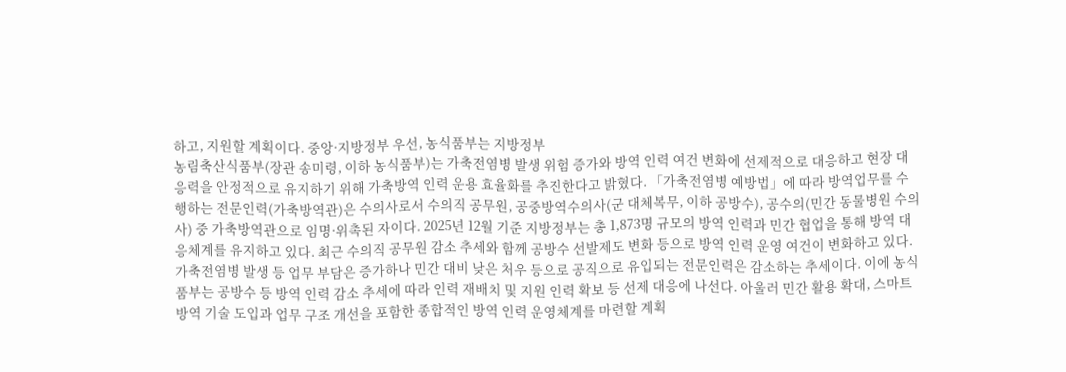하고, 지원할 계획이다. 중앙·지방정부 우선, 농식품부는 지방정부
농림축산식품부(장관 송미령, 이하 농식품부)는 가축전염병 발생 위험 증가와 방역 인력 여건 변화에 선제적으로 대응하고 현장 대응력을 안정적으로 유지하기 위해 가축방역 인력 운용 효율화를 추진한다고 밝혔다. 「가축전염병 예방법」에 따라 방역업무를 수행하는 전문인력(가축방역관)은 수의사로서 수의직 공무원, 공중방역수의사(군 대체복무, 이하 공방수), 공수의(민간 동물병원 수의사) 중 가축방역관으로 임명·위촉된 자이다. 2025년 12월 기준 지방정부는 총 1,873명 규모의 방역 인력과 민간 협업을 통해 방역 대응체계를 유지하고 있다. 최근 수의직 공무원 감소 추세와 함께 공방수 선발제도 변화 등으로 방역 인력 운영 여건이 변화하고 있다. 가축전염병 발생 등 업무 부담은 증가하나 민간 대비 낮은 처우 등으로 공직으로 유입되는 전문인력은 감소하는 추세이다. 이에 농식품부는 공방수 등 방역 인력 감소 추세에 따라 인력 재배치 및 지원 인력 확보 등 선제 대응에 나선다. 아울러 민간 활용 확대, 스마트 방역 기술 도입과 업무 구조 개선을 포함한 종합적인 방역 인력 운영체계를 마련할 계획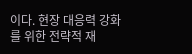이다. 현장 대응력 강화를 위한 전략적 재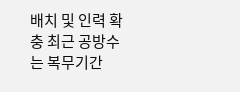배치 및 인력 확충 최근 공방수는 복무기간